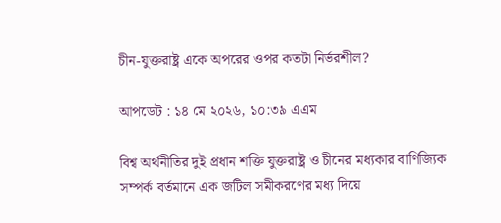চীন-যুক্তরাষ্ট্র একে অপরের ওপর কতটা নির্ভরশীল?

আপডেট : ১৪ মে ২০২৬, ১০:৩৯ এএম

বিশ্ব অর্থনীতির দুই প্রধান শক্তি যুক্তরাষ্ট্র ও চীনের মধ্যকার বাণিজ্যিক সম্পর্ক বর্তমানে এক জটিল সমীকরণের মধ্য দিয়ে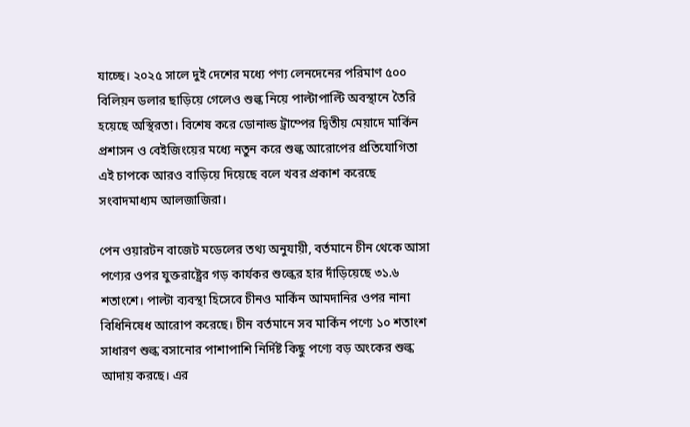যাচ্ছে। ২০২৫ সালে দুই দেশের মধ্যে পণ্য লেনদেনের পরিমাণ ৫০০ বিলিয়ন ডলার ছাড়িয়ে গেলেও শুল্ক নিয়ে পাল্টাপাল্টি অবস্থানে তৈরি হয়েছে অস্থিরতা। বিশেষ করে ডোনাল্ড ট্রাম্পের দ্বিতীয় মেয়াদে মার্কিন প্রশাসন ও বেইজিংয়ের মধ্যে নতুন করে শুল্ক আরোপের প্রতিযোগিতা এই চাপকে আরও বাড়িয়ে দিয়েছে বলে খবর প্রকাশ করেছে সংবাদমাধ্যম আলজাজিরা।

পেন ওয়ারটন বাজেট মডেলের তথ্য অনুযায়ী, বর্তমানে চীন থেকে আসা পণ্যের ওপর যুক্তরাষ্ট্রের গড় কার্যকর শুল্কের হার দাঁড়িয়েছে ৩১.৬ শতাংশে। পাল্টা ব্যবস্থা হিসেবে চীনও মার্কিন আমদানির ওপর নানা বিধিনিষেধ আরোপ করেছে। চীন বর্তমানে সব মার্কিন পণ্যে ১০ শতাংশ সাধারণ শুল্ক বসানোর পাশাপাশি নির্দিষ্ট কিছু পণ্যে বড় অংকের শুল্ক আদায় করছে। এর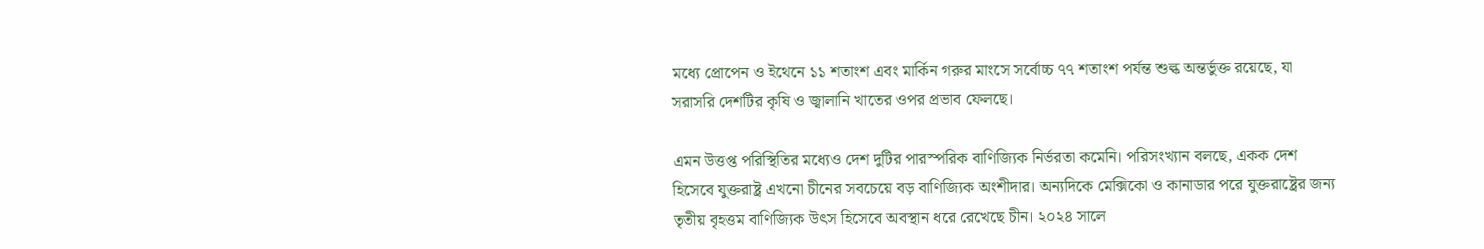মধ্যে প্রোপেন ও ইথেনে ১১ শতাংশ এবং মার্কিন গরুর মাংসে সর্বোচ্চ ৭৭ শতাংশ পর্যন্ত শুল্ক অন্তর্ভুক্ত রয়েছে, যা সরাসরি দেশটির কৃষি ও জ্বালানি খাতের ওপর প্রভাব ফেলছে।

এমন উত্তপ্ত পরিস্থিতির মধ্যেও দেশ দুটির পারস্পরিক বাণিজ্যিক নির্ভরতা কমেনি। পরিসংখ্যান বলছে, একক দেশ হিসেবে যুক্তরাষ্ট্র এখনো চীনের সবচেয়ে বড় বাণিজ্যিক অংশীদার। অন্যদিকে মেক্সিকো ও কানাডার পরে যুক্তরাষ্ট্রের জন্য তৃতীয় বৃহত্তম বাণিজ্যিক উৎস হিসেবে অবস্থান ধরে রেখেছে চীন। ২০২৪ সালে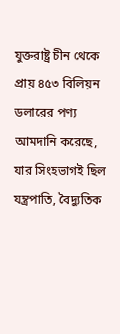যুক্তরাষ্ট্র চীন থেকে প্রায় ৪৫৩ বিলিয়ন ডলারের পণ্য আমদানি করেছে, যার সিংহভাগই ছিল যন্ত্রপাতি, বৈদ্যুতিক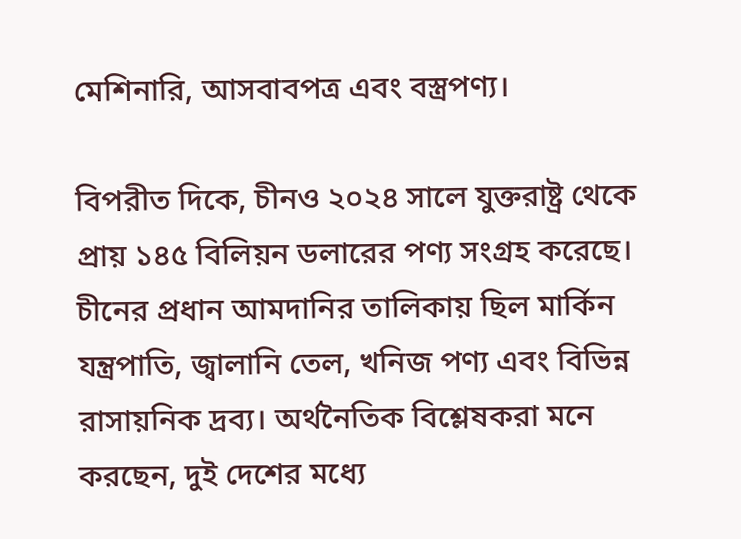মেশিনারি, আসবাবপত্র এবং বস্ত্রপণ্য।

বিপরীত দিকে, চীনও ২০২৪ সালে যুক্তরাষ্ট্র থেকে প্রায় ১৪৫ বিলিয়ন ডলারের পণ্য সংগ্রহ করেছে। চীনের প্রধান আমদানির তালিকায় ছিল মার্কিন যন্ত্রপাতি, জ্বালানি তেল, খনিজ পণ্য এবং বিভিন্ন রাসায়নিক দ্রব্য। অর্থনৈতিক বিশ্লেষকরা মনে করছেন, দুই দেশের মধ্যে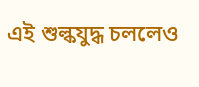এই শুল্কযুদ্ধ চললেও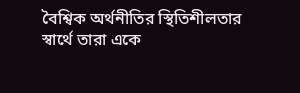বৈশ্বিক অর্থনীতির স্থিতিশীলতার স্বার্থে তারা একে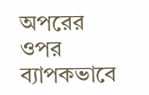অপরের ওপর ব্যাপকভাবে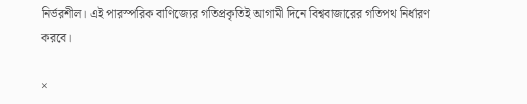নির্ভরশীল। এই পারস্পরিক বাণিজ্যের গতিপ্রকৃতিই আগামী দিনে বিশ্ববাজারের গতিপথ নির্ধারণ করবে।

×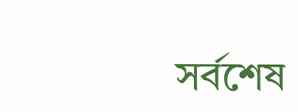সর্বশেষ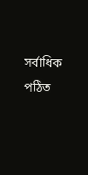সর্বাধিক পঠিত